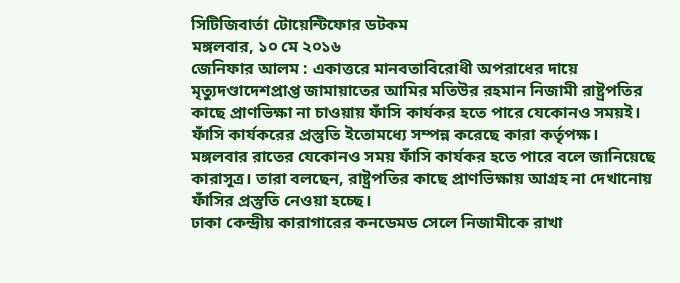সিটিজিবার্তা টোয়েন্টিফোর ডটকম
মঙ্গলবার, ১০ মে ২০১৬
জেনিফার আলম : একাত্তরে মানবতাবিরোধী অপরাধের দায়ে মৃত্যুদণ্ডাদেশপ্রাপ্ত জামায়াতের আমির মতিউর রহমান নিজামী রাষ্ট্রপতির কাছে প্রাণভিক্ষা না চাওয়ায় ফাঁসি কার্যকর হতে পারে যেকোনও সময়ই। ফাঁসি কার্যকরের প্রস্তুতি ইতোমধ্যে সম্পন্ন করেছে কারা কর্তৃপক্ষ।
মঙ্গলবার রাতের যেকোনও সময় ফাঁসি কার্যকর হতে পারে বলে জানিয়েছে কারাসূত্র। তারা বলছেন, রাষ্ট্রপতির কাছে প্রাণভিক্ষায় আগ্রহ না দেখানোয় ফাঁসির প্রস্তুতি নেওয়া হচ্ছে।
ঢাকা কেন্দ্রীয় কারাগারের কনডেমড সেলে নিজামীকে রাখা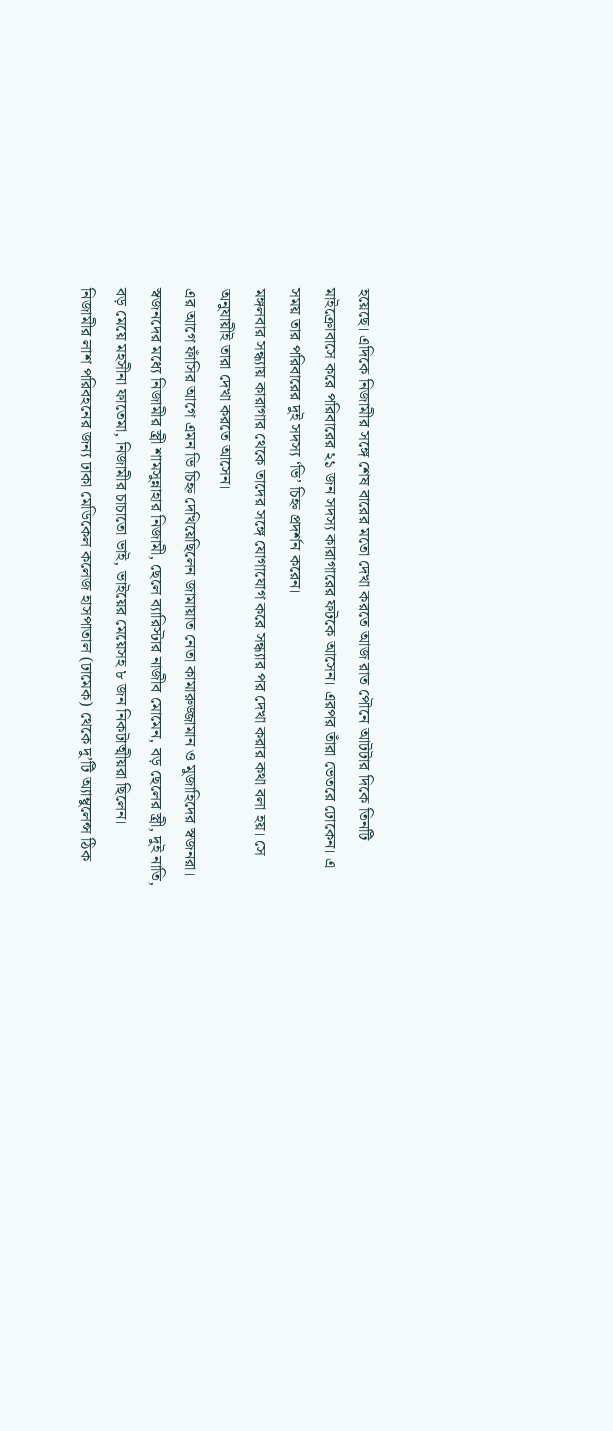হয়েছে। এদিকে নিজামীর সঙ্গে শেষ বারের মতো দেখা করতে আজ রাত পৌনে আটটার দিকে তিনটি মাইক্রোবাসে করে পরিবারের ২১ জন সদস্য কারাগারের ফটকে আসেন। এরপর তাঁরা ভেতরে ঢোকেন। এ সময় তার পরিবারের দুই সদস্য ‘ভি’ চিহ্ন প্রদর্শন করেন।
মঙ্গলবার সন্ধ্যায় কারাগার থেকে তাদের সঙ্গে যোগাযোগ করে সন্ধ্যার পর দেখা করার কথা বলা হয়। সে অনুযায়ীই তারা দেখা করতে আসেন।
এর আগে ফাঁসির আগে এমন ভি চিহ্ন দেখিয়েছিলেন জামায়াত নেতা কামারুজ্জামান ও মুজাহিদের স্বজনরা।
স্বজনদের মধ্যে নিজামীর স্ত্রী শামসুন্নাহার নিজামী, ছেলে ব্যারিস্টার নাজীব মোমেন, বড় ছেলের স্ত্রী, দুই নাতি, বড় মেয়ে মহসীনা ফাতেমা, নিজামীর চাচাতো ভাই, ভাইয়ের মেয়েসহ ৮ জন নিকটাত্মীয়রা ছিলেন।
নিজামীর লাশ পরিবহনের জন্য ঢাকা মেডিকেল কলেজ হাসপাতাল (ঢামেক) থেকে দু’টি অ্যাম্বুলেন্স ঠিক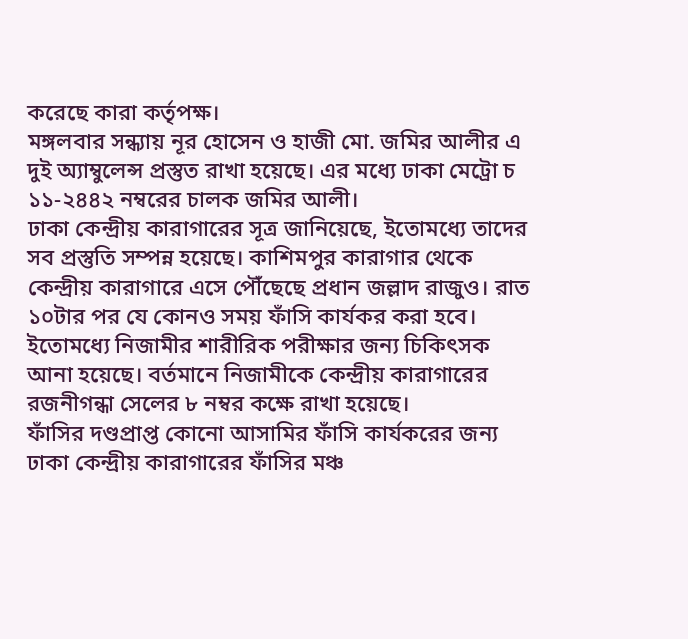করেছে কারা কর্তৃপক্ষ।
মঙ্গলবার সন্ধ্যায় নূর হোসেন ও হাজী মো. জমির আলীর এ দুই অ্যাম্বুলেন্স প্রস্তুত রাখা হয়েছে। এর মধ্যে ঢাকা মেট্রো চ ১১-২৪৪২ নম্বরের চালক জমির আলী।
ঢাকা কেন্দ্রীয় কারাগারের সূত্র জানিয়েছে, ইতোমধ্যে তাদের সব প্রস্তুতি সম্পন্ন হয়েছে। কাশিমপুর কারাগার থেকে কেন্দ্রীয় কারাগারে এসে পৌঁছেছে প্রধান জল্লাদ রাজুও। রাত ১০টার পর যে কোনও সময় ফাঁসি কার্যকর করা হবে। ইতোমধ্যে নিজামীর শারীরিক পরীক্ষার জন্য চিকিৎসক আনা হয়েছে। বর্তমানে নিজামীকে কেন্দ্রীয় কারাগারের রজনীগন্ধা সেলের ৮ নম্বর কক্ষে রাখা হয়েছে।
ফাঁসির দণ্ডপ্রাপ্ত কোনো আসামির ফাঁসি কার্যকরের জন্য ঢাকা কেন্দ্রীয় কারাগারের ফাঁসির মঞ্চ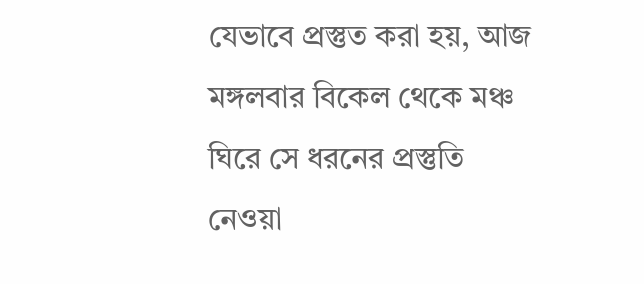যেভাবে প্রস্তুত করা হয়, আজ মঙ্গলবার বিকেল থেকে মঞ্চ ঘিরে সে ধরনের প্রস্তুতি নেওয়া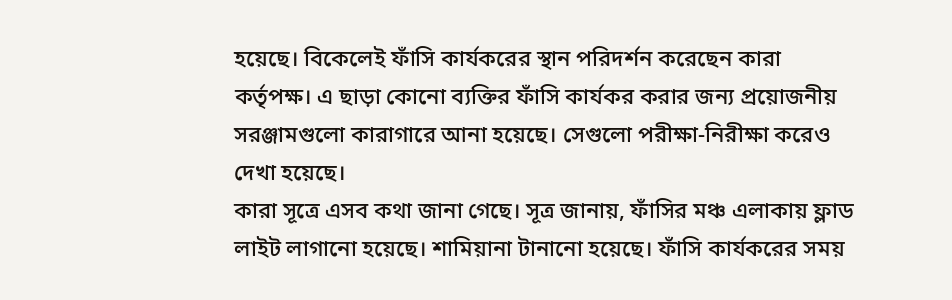হয়েছে। বিকেলেই ফাঁসি কার্যকরের স্থান পরিদর্শন করেছেন কারা কর্তৃপক্ষ। এ ছাড়া কোনো ব্যক্তির ফাঁসি কার্যকর করার জন্য প্রয়োজনীয় সরঞ্জামগুলো কারাগারে আনা হয়েছে। সেগুলো পরীক্ষা-নিরীক্ষা করেও দেখা হয়েছে।
কারা সূত্রে এসব কথা জানা গেছে। সূত্র জানায়, ফাঁসির মঞ্চ এলাকায় ফ্লাড লাইট লাগানো হয়েছে। শামিয়ানা টানানো হয়েছে। ফাঁসি কার্যকরের সময়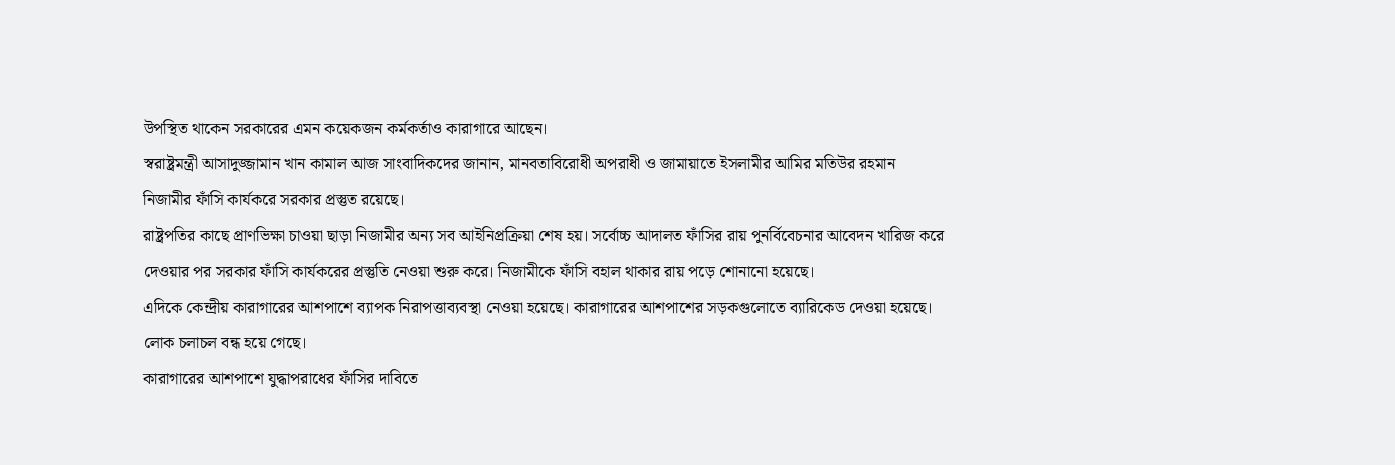উপস্থিত থাকেন সরকারের এমন কয়েকজন কর্মকর্তাও কারাগারে আছেন।
স্বরাষ্ট্রমন্ত্রী আসাদুজ্জামান খান কামাল আজ সাংবাদিকদের জানান, মানবতাবিরোধী অপরাধী ও জামায়াতে ইসলামীর আমির মতিউর রহমান নিজামীর ফাঁসি কার্যকরে সরকার প্রস্তুত রয়েছে।
রাষ্ট্রপতির কাছে প্রাণভিক্ষা চাওয়া ছাড়া নিজামীর অন্য সব আইনিপ্রক্রিয়া শেষ হয়। সর্বোচ্চ আদালত ফাঁসির রায় পুনর্বিবেচনার আবেদন খারিজ করে দেওয়ার পর সরকার ফাঁসি কার্যকরের প্রস্তুতি নেওয়া শুরু করে। নিজামীকে ফাঁসি বহাল থাকার রায় পড়ে শোনানো হয়েছে।
এদিকে কেন্দ্রীয় কারাগারের আশপাশে ব্যাপক নিরাপত্তাব্যবস্থা নেওয়া হয়েছে। কারাগারের আশপাশের সড়কগুলোতে ব্যারিকেড দেওয়া হয়েছে। লোক চলাচল বন্ধ হয়ে গেছে।
কারাগারের আশপাশে যুদ্ধাপরাধের ফাঁসির দাবিতে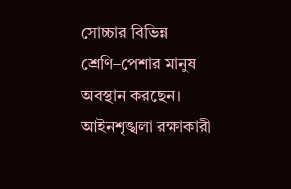সোচ্চার বিভিন্ন শ্রেণি–পেশার মানুষ অবস্থান করছেন। আইনশৃঙ্খলা রক্ষাকারী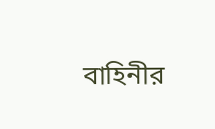বাহিনীর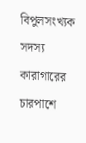বিপুলসংখ্যক সদস্য কারাগারের চারপাশে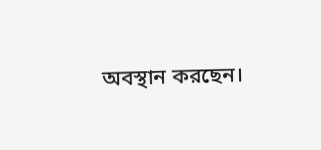অবস্থান করছেন।